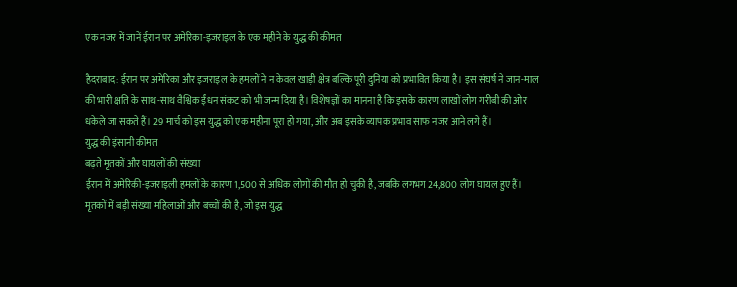एक नजर में जानें ईरान पर अमेरिका-इजराइल के एक महीने के युद्ध की कीमत

हैदराबाद: ईरान पर अमेरिका और इजराइल के हमलों ने न केवल खाड़ी क्षेत्र बल्कि पूरी दुनिया को प्रभावित किया है। इस संघर्ष ने जान-माल की भारी क्षति के साथ-साथ वैश्विक ईंधन संकट को भी जन्म दिया है। विशेषज्ञों का मानना है कि इसके कारण लाखों लोग गरीबी की ओर धकेले जा सकते हैं। 29 मार्च को इस युद्ध को एक महीना पूरा हो गया, और अब इसके व्यापक प्रभाव साफ नजर आने लगे हैं।
युद्ध की इंसानी कीमत
बढ़ते मृतकों और घायलों की संख्या
ईरान में अमेरिकी-इजराइली हमलों के कारण 1,500 से अधिक लोगों की मौत हो चुकी है, जबकि लगभग 24,800 लोग घायल हुए हैं। मृतकों में बड़ी संख्या महिलाओं और बच्चों की है, जो इस युद्ध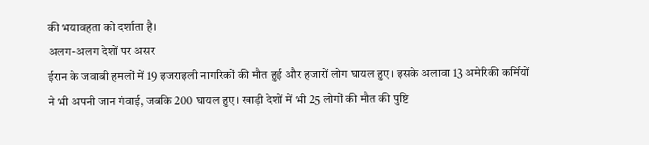की भयावहता को दर्शाता है।
अलग-अलग देशों पर असर
ईरान के जवाबी हमलों में 19 इजराइली नागरिकों की मौत हुई और हजारों लोग घायल हुए। इसके अलावा 13 अमेरिकी कर्मियों ने भी अपनी जान गंवाई, जबकि 200 घायल हुए। खाड़ी देशों में भी 25 लोगों की मौत की पुष्टि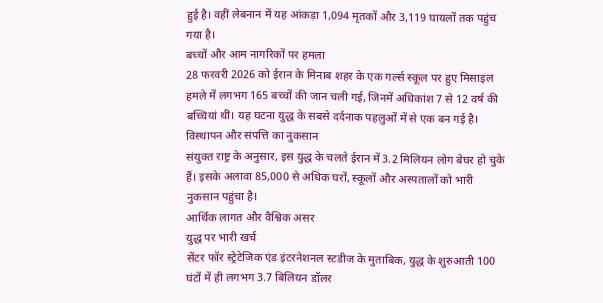हुई है। वहीं लेबनान में यह आंकड़ा 1,094 मृतकों और 3,119 घायलों तक पहुंच गया है।
बच्चों और आम नागरिकों पर हमला
28 फरवरी 2026 को ईरान के मिनाब शहर के एक गर्ल्स स्कूल पर हुए मिसाइल हमले में लगभग 165 बच्चों की जान चली गई, जिनमें अधिकांश 7 से 12 वर्ष की बच्चियां थीं। यह घटना युद्ध के सबसे दर्दनाक पहलुओं में से एक बन गई है।
विस्थापन और संपत्ति का नुकसान
संयुक्त राष्ट्र के अनुसार, इस युद्ध के चलते ईरान में 3.2 मिलियन लोग बेघर हो चुके हैं। इसके अलावा 85,000 से अधिक घरों, स्कूलों और अस्पतालों को भारी नुकसान पहुंचा है।
आर्थिक लागत और वैश्विक असर
युद्ध पर भारी खर्च
सेंटर फॉर स्ट्रेटेजिक एंड इंटरनेशनल स्टडीज के मुताबिक, युद्ध के शुरुआती 100 घंटों में ही लगभग 3.7 बिलियन डॉलर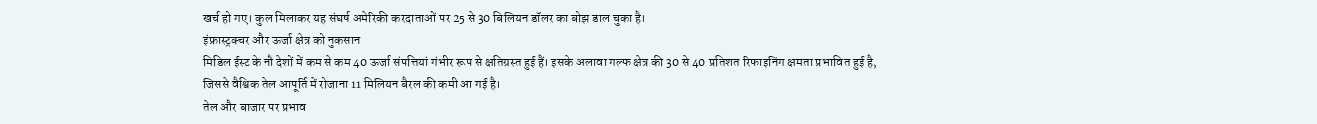खर्च हो गए। कुल मिलाकर यह संघर्ष अमेरिकी करदाताओं पर 25 से 30 बिलियन डॉलर का बोझ डाल चुका है।
इंफ्रास्ट्रक्चर और ऊर्जा क्षेत्र को नुकसान
मिडिल ईस्ट के नौ देशों में कम से कम 40 ऊर्जा संपत्तियां गंभीर रूप से क्षतिग्रस्त हुई हैं। इसके अलावा गल्फ क्षेत्र की 30 से 40 प्रतिशत रिफाइनिंग क्षमता प्रभावित हुई है, जिससे वैश्विक तेल आपूर्ति में रोजाना 11 मिलियन बैरल की कमी आ गई है।
तेल और बाजार पर प्रभाव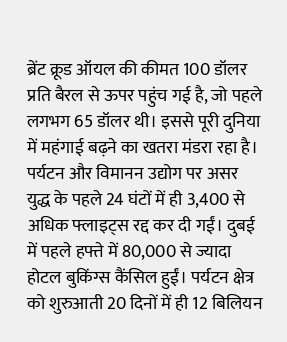ब्रेंट क्रूड ऑयल की कीमत 100 डॉलर प्रति बैरल से ऊपर पहुंच गई है, जो पहले लगभग 65 डॉलर थी। इससे पूरी दुनिया में महंगाई बढ़ने का खतरा मंडरा रहा है।
पर्यटन और विमानन उद्योग पर असर
युद्ध के पहले 24 घंटों में ही 3,400 से अधिक फ्लाइट्स रद्द कर दी गईं। दुबई में पहले हफ्ते में 80,000 से ज्यादा होटल बुकिंग्स कैंसिल हुईं। पर्यटन क्षेत्र को शुरुआती 20 दिनों में ही 12 बिलियन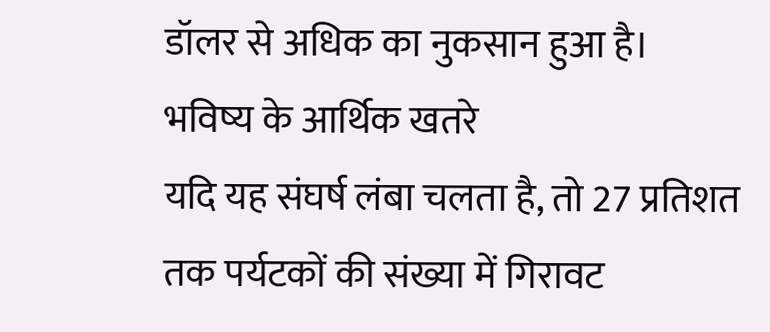डॉलर से अधिक का नुकसान हुआ है।
भविष्य के आर्थिक खतरे
यदि यह संघर्ष लंबा चलता है, तो 27 प्रतिशत तक पर्यटकों की संख्या में गिरावट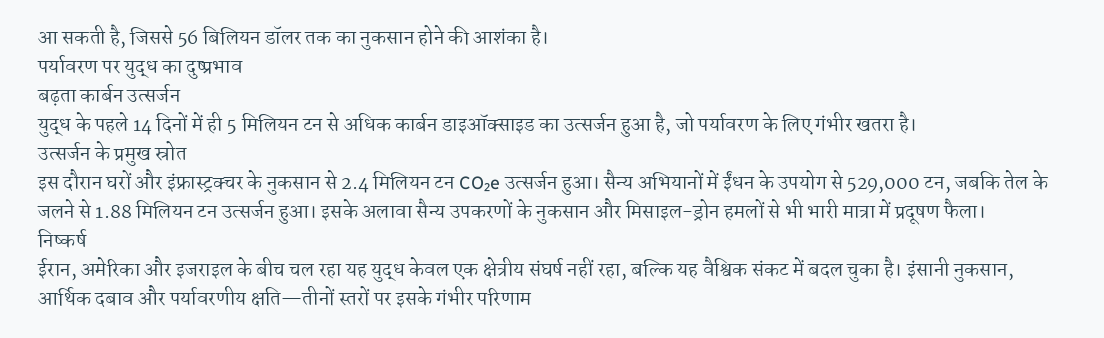आ सकती है, जिससे 56 बिलियन डॉलर तक का नुकसान होने की आशंका है।
पर्यावरण पर युद्ध का दुष्प्रभाव
बढ़ता कार्बन उत्सर्जन
युद्ध के पहले 14 दिनों में ही 5 मिलियन टन से अधिक कार्बन डाइऑक्साइड का उत्सर्जन हुआ है, जो पर्यावरण के लिए गंभीर खतरा है।
उत्सर्जन के प्रमुख स्रोत
इस दौरान घरों और इंफ्रास्ट्रक्चर के नुकसान से 2.4 मिलियन टन CO₂e उत्सर्जन हुआ। सैन्य अभियानों में ईंधन के उपयोग से 529,000 टन, जबकि तेल के जलने से 1.88 मिलियन टन उत्सर्जन हुआ। इसके अलावा सैन्य उपकरणों के नुकसान और मिसाइल-ड्रोन हमलों से भी भारी मात्रा में प्रदूषण फैला।
निष्कर्ष
ईरान, अमेरिका और इजराइल के बीच चल रहा यह युद्ध केवल एक क्षेत्रीय संघर्ष नहीं रहा, बल्कि यह वैश्विक संकट में बदल चुका है। इंसानी नुकसान, आर्थिक दबाव और पर्यावरणीय क्षति—तीनों स्तरों पर इसके गंभीर परिणाम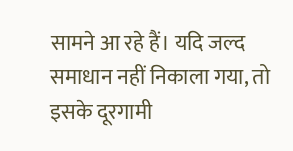सामने आ रहे हैं। यदि जल्द समाधान नहीं निकाला गया, तो इसके दूरगामी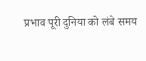प्रभाव पूरी दुनिया को लंबे समय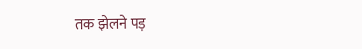तक झेलने पड़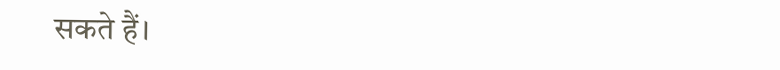सकते हैं।